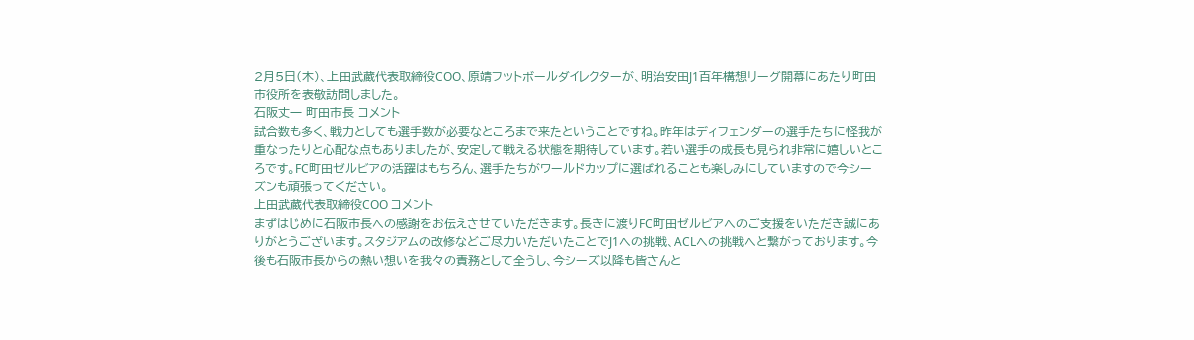2月5日(木)、上田武蔵代表取締役COO、原靖フットボールダイレクターが、明治安田J1百年構想リーグ開幕にあたり町田市役所を表敬訪問しました。
石阪丈一 町田市長 コメント
試合数も多く、戦力としても選手数が必要なところまで来たということですね。昨年はディフェンダーの選手たちに怪我が重なったりと心配な点もありましたが、安定して戦える状態を期待しています。若い選手の成長も見られ非常に嬉しいところです。FC町田ゼルビアの活躍はもちろん、選手たちがワールドカップに選ばれることも楽しみにしていますので今シーズンも頑張ってください。
上田武蔵代表取締役COO コメント
まずはじめに石阪市長への感謝をお伝えさせていただきます。長きに渡りFC町田ゼルビアへのご支援をいただき誠にありがとうございます。スタジアムの改修などご尽力いただいたことでJ1への挑戦、ACLへの挑戦へと繋がっております。今後も石阪市長からの熱い想いを我々の責務として全うし、今シーズ以降も皆さんと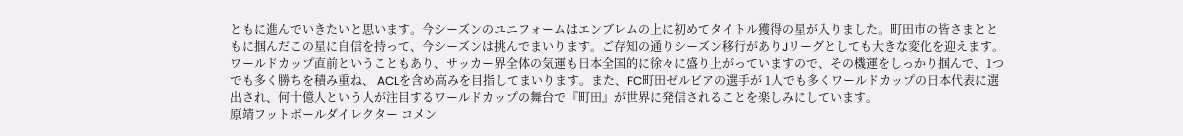ともに進んでいきたいと思います。今シーズンのユニフォームはエンブレムの上に初めてタイトル獲得の星が入りました。町田市の皆さまとともに掴んだこの星に自信を持って、今シーズンは挑んでまいります。ご存知の通りシーズン移行がありJリーグとしても大きな変化を迎えます。ワールドカップ直前ということもあり、サッカー界全体の気運も日本全国的に徐々に盛り上がっていますので、その機運をしっかり掴んで、1つでも多く勝ちを積み重ね、 ACLを含め高みを目指してまいります。また、FC町田ゼルビアの選手が 1人でも多くワールドカップの日本代表に選出され、何十億人という人が注目するワールドカップの舞台で『町田』が世界に発信されることを楽しみにしています。
原靖フットボールダイレクター コメン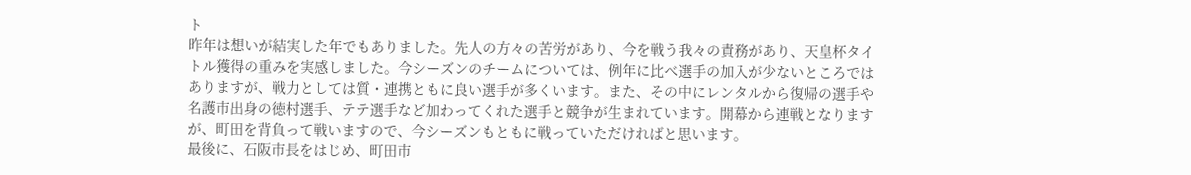ト
昨年は想いが結実した年でもありました。先人の方々の苦労があり、今を戦う我々の責務があり、天皇杯タイトル獲得の重みを実感しました。今シーズンのチームについては、例年に比べ選手の加入が少ないところではありますが、戦力としては質・連携ともに良い選手が多くいます。また、その中にレンタルから復帰の選手や名護市出身の徳村選手、テテ選手など加わってくれた選手と競争が生まれています。開幕から連戦となりますが、町田を背負って戦いますので、今シーズンもともに戦っていただければと思います。
最後に、石阪市長をはじめ、町田市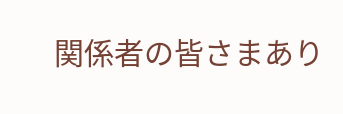関係者の皆さまあり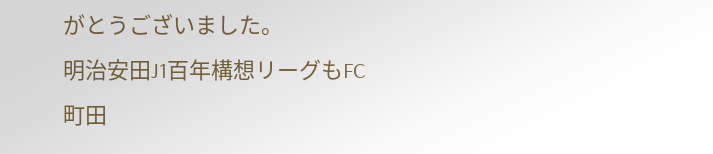がとうございました。
明治安田J1百年構想リーグもFC町田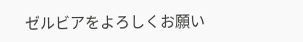ゼルビアをよろしくお願い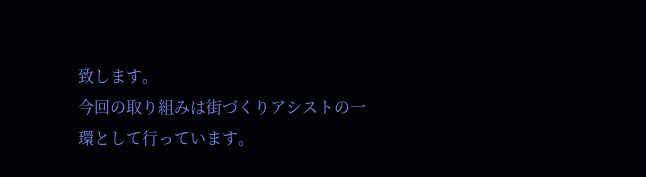致します。
今回の取り組みは街づくりアシストの一環として行っています。